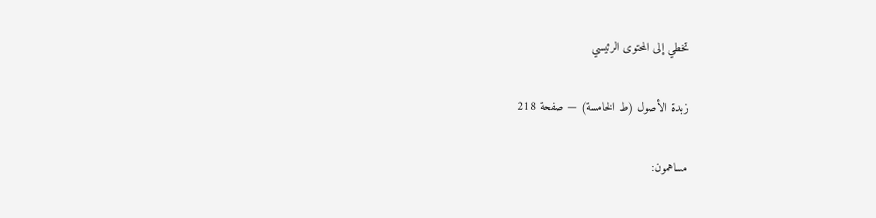تخطي إلى المحتوى الرئيسي

زبدة الأصول (ط الخامسة) — صفحة 218

مساهمون: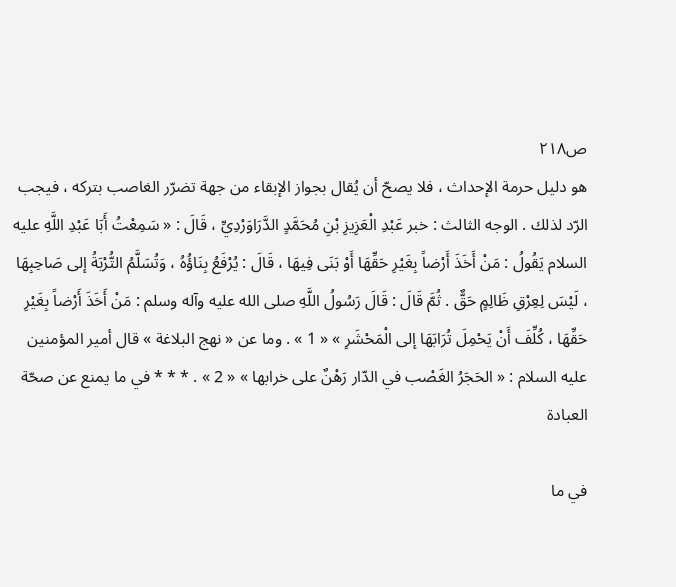ص٢١٨
هو دليل حرمة الإحداث ، فلا يصحّ أن يُقال بجواز الإبقاء من جهة تضرّر الغاصب بتركه ، فيجب الرّد لذلك . الوجه الثالث : خبر عَبْدِ الْعَزِيزِ بْنِ مُحَمَّدٍ الدَّرَاوَرْدِيِّ ، قَالَ : « سَمِعْتُ أَبَا عَبْدِ اللَّهِ عليه السلام يَقُولُ : مَنْ أَخَذَ أَرْضاً بِغَيْرِ حَقِّهَا أَوْ بَنَى فِيهَا ، قَالَ : يُرْفَعُ بِنَاؤُهُ ، وَتُسَلَّمُ التُّرْبَةُ إلى صَاحِبِهَا ، لَيْسَ لِعِرْقِ ظَالِمٍ حَقٌّ . ثُمَّ قَالَ : قَالَ رَسُولُ اللَّهِ صلى الله عليه وآله وسلم : مَنْ أَخَذَ أَرْضاً بِغَيْرِ حَقِّهَا ، كُلِّفَ أَنْ يَحْمِلَ تُرَابَهَا إلى الْمَحْشَرِ » « 1 » . وما عن « نهج البلاغة » قال أمير المؤمنين عليه السلام : « الحَجَرُ الغَصْب في الدّار رَهْنٌ على خرابها » « 2 » . * * * في ما يمنع عن صحّة العبادة

في ما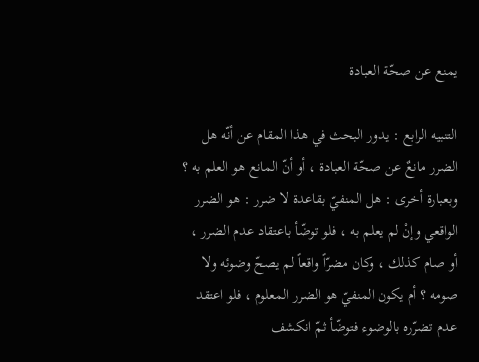يمنع عن صحّة العبادة

التنبيه الرابع : يدور البحث في هذا المقام عن أنّه هل الضرر مانعٌ عن صحّة العبادة ، أو أنّ المانع هو العلم به ؟ وبعبارة أخرى : هل المنفيّ بقاعدة لا ضرر : هو الضرر الواقعي وإنْ لم يعلم به ، فلو توضّأ باعتقاد عدم الضرر ، أو صام كذلك ، وكان مضرّاً واقعاً لم يصحّ وضوئه ولا صومه ؟ أم يكون المنفيّ هو الضرر المعلوم ، فلو اعتقد عدم تضرّره بالوضوء فتوضّأ ثمّ انكشف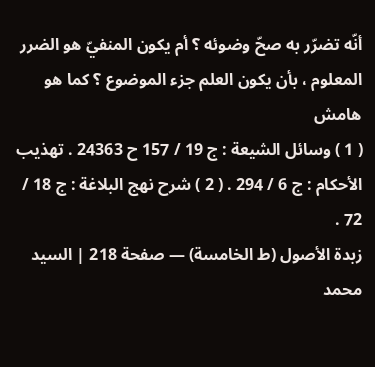أنّه تضرّر به صحّ وضوئه ؟ أم يكون المنفيّ هو الضرر المعلوم ، بأن يكون العلم جزء الموضوع ؟ كما هو
هامش
( 1 ) وسائل الشيعة : ج 19 / 157 ح 24363 . تهذيب الأحكام : ج 6 / 294 . ( 2 ) شرح نهج البلاغة : ج 18 / 72 .
زبدة الأصول (ط الخامسة) — صفحة 218 | السيد محمد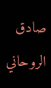صادق الروحاني